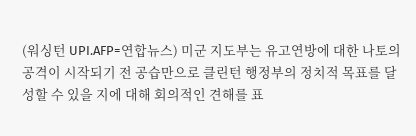(워싱턴 UPI.AFP=연합뉴스) 미군 지도부는 유고연방에 대한 나토의 공격이 시작되기 전 공습만으로 클린턴 행정부의 정치적 목표를 달성할 수 있을 지에 대해 회의적인 견해를 표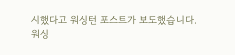시했다고 워싱턴 포스트가 보도했습니다.
워싱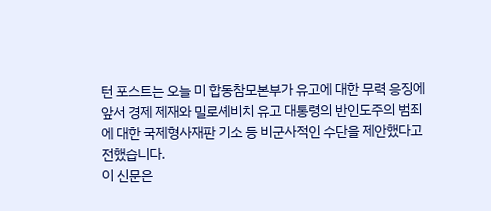턴 포스트는 오늘 미 합동참모본부가 유고에 대한 무력 응징에 앞서 경제 제재와 밀로셰비치 유고 대통령의 반인도주의 범죄에 대한 국제형사재판 기소 등 비군사적인 수단을 제안했다고 전했습니다.
이 신문은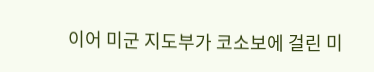이어 미군 지도부가 코소보에 걸린 미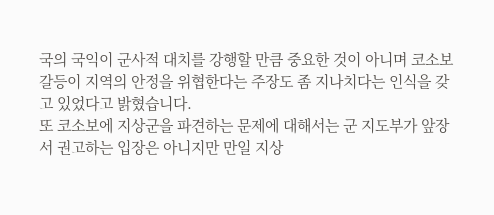국의 국익이 군사적 대치를 강행할 만큼 중요한 것이 아니며 코소보 갈등이 지역의 안정을 위협한다는 주장도 좀 지나치다는 인식을 갖고 있었다고 밝혔습니다.
또 코소보에 지상군을 파견하는 문제에 대해서는 군 지도부가 앞장서 권고하는 입장은 아니지만 만일 지상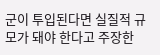군이 투입된다면 실질적 규모가 돼야 한다고 주장한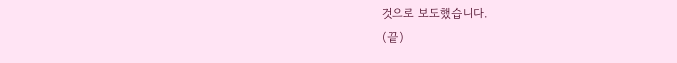것으로 보도했습니다.
(끝)